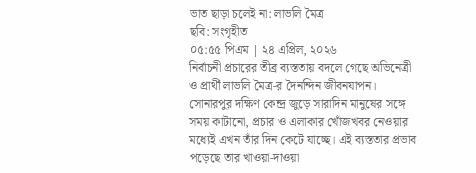ভাত ছাড়া চলেই না: লাভলি মৈত্র
ছবি: সংগৃহীত
০৫:৫৫ পিএম | ২৪ এপ্রিল, ২০২৬
নির্বাচনী প্রচারের তীব্র ব্যস্ততায় বদলে গেছে অভিনেত্রী ও প্রার্থী লাভলি মৈত্র-র দৈনন্দিন জীবনযাপন। সোনারপুর দক্ষিণ কেন্দ্র জুড়ে সারাদিন মানুষের সঙ্গে সময় কাটানো, প্রচার ও এলাকার খোঁজখবর নেওয়ার মধ্যেই এখন তাঁর দিন কেটে যাচ্ছে। এই ব্যস্ততার প্রভাব পড়েছে তার খাওয়া-দাওয়া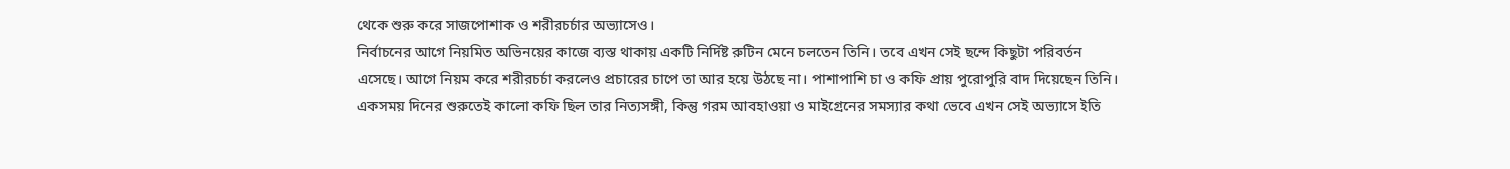থেকে শুরু করে সাজপোশাক ও শরীরচর্চার অভ্যাসেও।
নির্বাচনের আগে নিয়মিত অভিনয়ের কাজে ব্যস্ত থাকায় একটি নির্দিষ্ট রুটিন মেনে চলতেন তিনি। তবে এখন সেই ছন্দে কিছুটা পরিবর্তন এসেছে। আগে নিয়ম করে শরীরচর্চা করলেও প্রচারের চাপে তা আর হয়ে উঠছে না। পাশাপাশি চা ও কফি প্রায় পুরোপুরি বাদ দিয়েছেন তিনি। একসময় দিনের শুরুতেই কালো কফি ছিল তার নিত্যসঙ্গী, কিন্তু গরম আবহাওয়া ও মাইগ্রেনের সমস্যার কথা ভেবে এখন সেই অভ্যাসে ইতি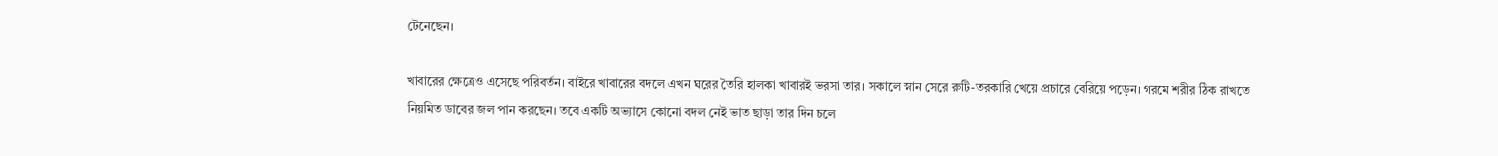টেনেছেন।

খাবারের ক্ষেত্রেও এসেছে পরিবর্তন। বাইরে খাবারের বদলে এখন ঘরের তৈরি হালকা খাবারই ভরসা তার। সকালে স্নান সেরে রুটি-তরকারি খেয়ে প্রচারে বেরিয়ে পড়েন। গরমে শরীর ঠিক রাখতে নিয়মিত ডাবের জল পান করছেন। তবে একটি অভ্যাসে কোনো বদল নেই ভাত ছাড়া তার দিন চলে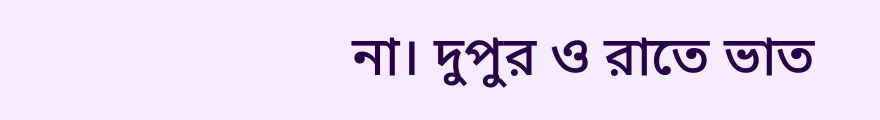না। দুপুর ও রাতে ভাত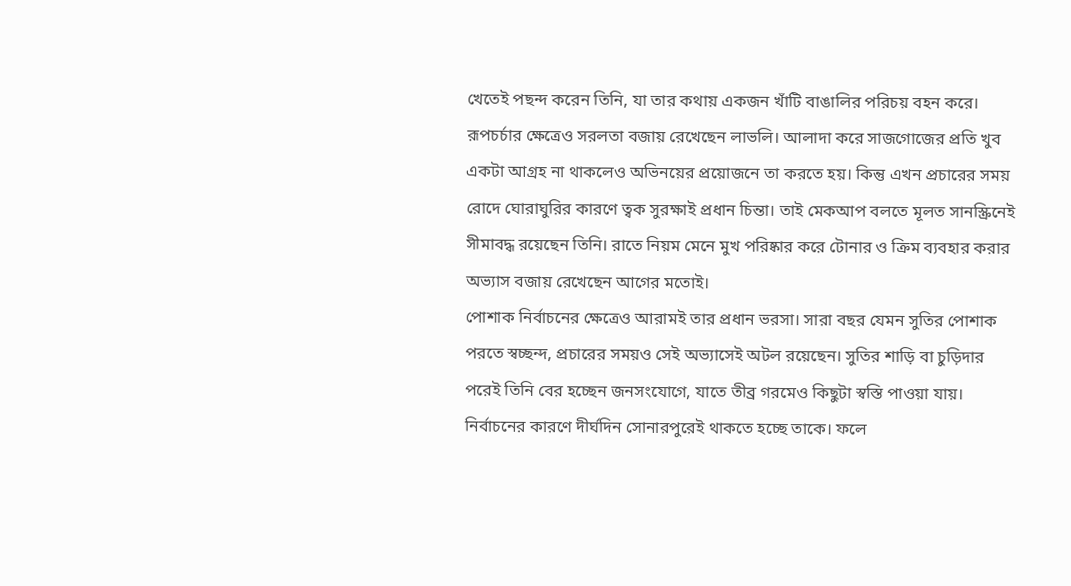খেতেই পছন্দ করেন তিনি, যা তার কথায় একজন খাঁটি বাঙালির পরিচয় বহন করে।
রূপচর্চার ক্ষেত্রেও সরলতা বজায় রেখেছেন লাভলি। আলাদা করে সাজগোজের প্রতি খুব একটা আগ্রহ না থাকলেও অভিনয়ের প্রয়োজনে তা করতে হয়। কিন্তু এখন প্রচারের সময় রোদে ঘোরাঘুরির কারণে ত্বক সুরক্ষাই প্রধান চিন্তা। তাই মেকআপ বলতে মূলত সানস্ক্রিনেই সীমাবদ্ধ রয়েছেন তিনি। রাতে নিয়ম মেনে মুখ পরিষ্কার করে টোনার ও ক্রিম ব্যবহার করার অভ্যাস বজায় রেখেছেন আগের মতোই।
পোশাক নির্বাচনের ক্ষেত্রেও আরামই তার প্রধান ভরসা। সারা বছর যেমন সুতির পোশাক পরতে স্বচ্ছন্দ, প্রচারের সময়ও সেই অভ্যাসেই অটল রয়েছেন। সুতির শাড়ি বা চুড়িদার পরেই তিনি বের হচ্ছেন জনসংযোগে, যাতে তীব্র গরমেও কিছুটা স্বস্তি পাওয়া যায়।
নির্বাচনের কারণে দীর্ঘদিন সোনারপুরেই থাকতে হচ্ছে তাকে। ফলে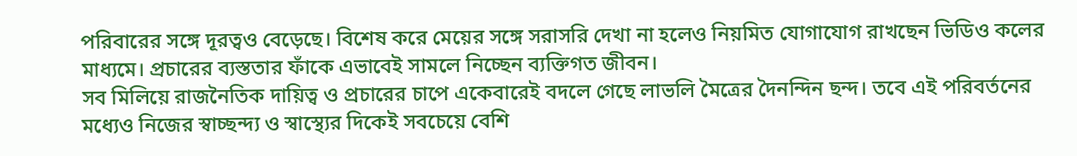পরিবারের সঙ্গে দূরত্বও বেড়েছে। বিশেষ করে মেয়ের সঙ্গে সরাসরি দেখা না হলেও নিয়মিত যোগাযোগ রাখছেন ভিডিও কলের মাধ্যমে। প্রচারের ব্যস্ততার ফাঁকে এভাবেই সামলে নিচ্ছেন ব্যক্তিগত জীবন।
সব মিলিয়ে রাজনৈতিক দায়িত্ব ও প্রচারের চাপে একেবারেই বদলে গেছে লাভলি মৈত্রের দৈনন্দিন ছন্দ। তবে এই পরিবর্তনের মধ্যেও নিজের স্বাচ্ছন্দ্য ও স্বাস্থ্যের দিকেই সবচেয়ে বেশি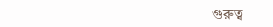গুরুত্ব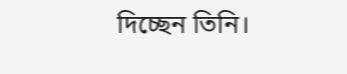দিচ্ছেন তিনি।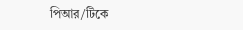পিআর/টিকে